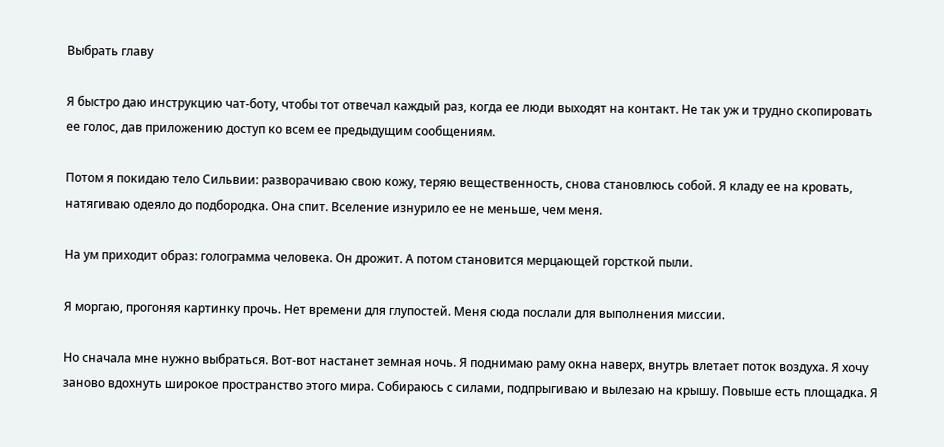Выбрать главу

Я быстро даю инструкцию чат-боту, чтобы тот отвечал каждый раз, когда ее люди выходят на контакт. Не так уж и трудно скопировать ее голос, дав приложению доступ ко всем ее предыдущим сообщениям.

Потом я покидаю тело Сильвии: разворачиваю свою кожу, теряю вещественность, снова становлюсь собой. Я кладу ее на кровать, натягиваю одеяло до подбородка. Она спит. Вселение изнурило ее не меньше, чем меня.

На ум приходит образ: голограмма человека. Он дрожит. А потом становится мерцающей горсткой пыли.

Я моргаю, прогоняя картинку прочь. Нет времени для глупостей. Меня сюда послали для выполнения миссии.

Но сначала мне нужно выбраться. Вот-вот настанет земная ночь. Я поднимаю раму окна наверх, внутрь влетает поток воздуха. Я хочу заново вдохнуть широкое пространство этого мира. Собираюсь с силами, подпрыгиваю и вылезаю на крышу. Повыше есть площадка. Я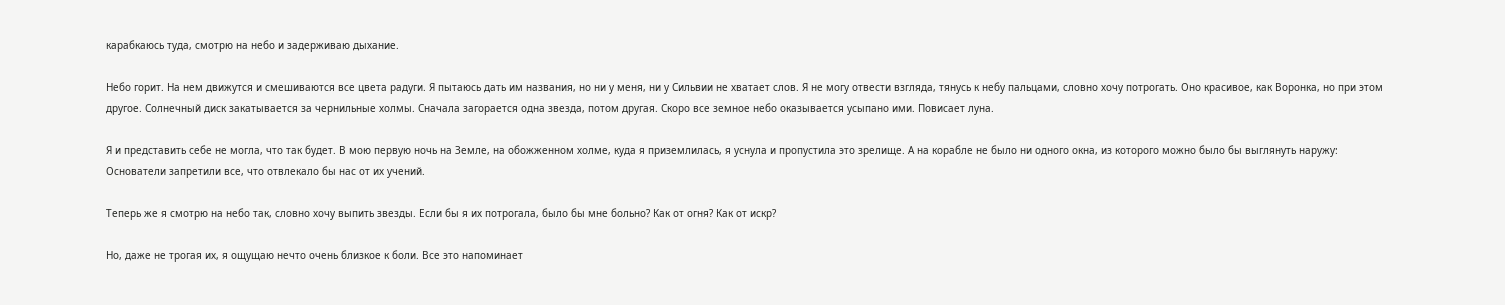карабкаюсь туда, смотрю на небо и задерживаю дыхание.

Небо горит. На нем движутся и смешиваются все цвета радуги. Я пытаюсь дать им названия, но ни у меня, ни у Сильвии не хватает слов. Я не могу отвести взгляда, тянусь к небу пальцами, словно хочу потрогать. Оно красивое, как Воронка, но при этом другое. Солнечный диск закатывается за чернильные холмы. Сначала загорается одна звезда, потом другая. Скоро все земное небо оказывается усыпано ими. Повисает луна.

Я и представить себе не могла, что так будет. В мою первую ночь на Земле, на обожженном холме, куда я приземлилась, я уснула и пропустила это зрелище. А на корабле не было ни одного окна, из которого можно было бы выглянуть наружу: Основатели запретили все, что отвлекало бы нас от их учений.

Теперь же я смотрю на небо так, словно хочу выпить звезды. Если бы я их потрогала, было бы мне больно? Как от огня? Как от искр?

Но, даже не трогая их, я ощущаю нечто очень близкое к боли. Все это напоминает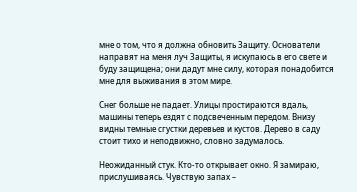мне о том, что я должна обновить Защиту. Основатели направят на меня луч Защиты, я искупаюсь в его свете и буду защищена; они дадут мне силу, которая понадобится мне для выживания в этом мире.

Снег больше не падает. Улицы простираются вдаль, машины теперь ездят с подсвеченным передом. Внизу видны темные сгустки деревьев и кустов. Дерево в саду стоит тихо и неподвижно, словно задумалось.

Неожиданный стук. Кто-то открывает окно. Я замираю, прислушиваясь. Чувствую запах –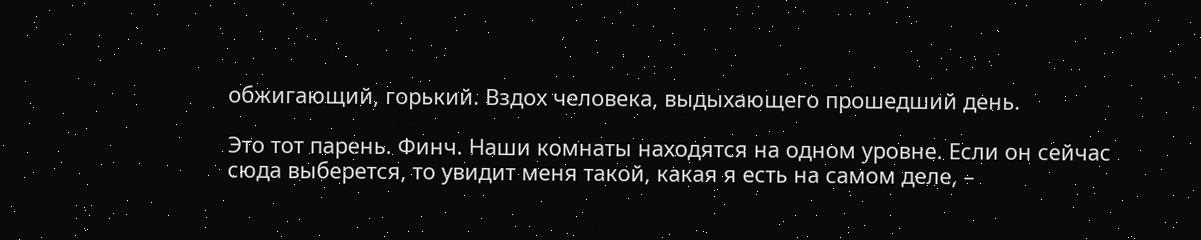обжигающий, горький. Вздох человека, выдыхающего прошедший день.

Это тот парень. Финч. Наши комнаты находятся на одном уровне. Если он сейчас сюда выберется, то увидит меня такой, какая я есть на самом деле, –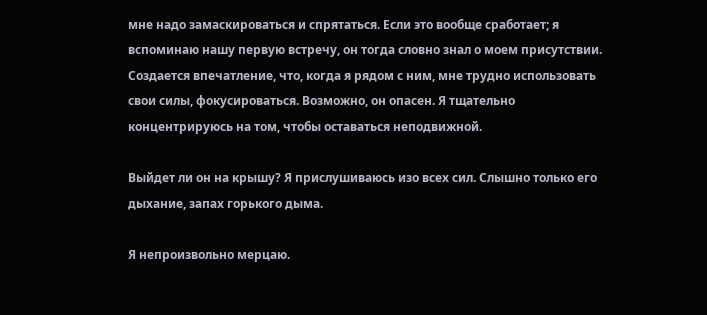мне надо замаскироваться и спрятаться. Если это вообще сработает; я вспоминаю нашу первую встречу, он тогда словно знал о моем присутствии. Создается впечатление, что, когда я рядом с ним, мне трудно использовать свои силы, фокусироваться. Возможно, он опасен. Я тщательно концентрируюсь на том, чтобы оставаться неподвижной.

Выйдет ли он на крышу? Я прислушиваюсь изо всех сил. Слышно только его дыхание, запах горького дыма.

Я непроизвольно мерцаю.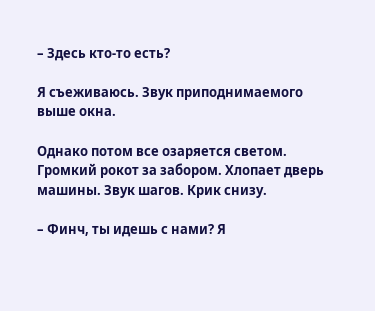– Здесь кто-то есть?

Я съеживаюсь. Звук приподнимаемого выше окна.

Однако потом все озаряется светом. Громкий рокот за забором. Хлопает дверь машины. Звук шагов. Крик снизу.

– Финч, ты идешь с нами? Я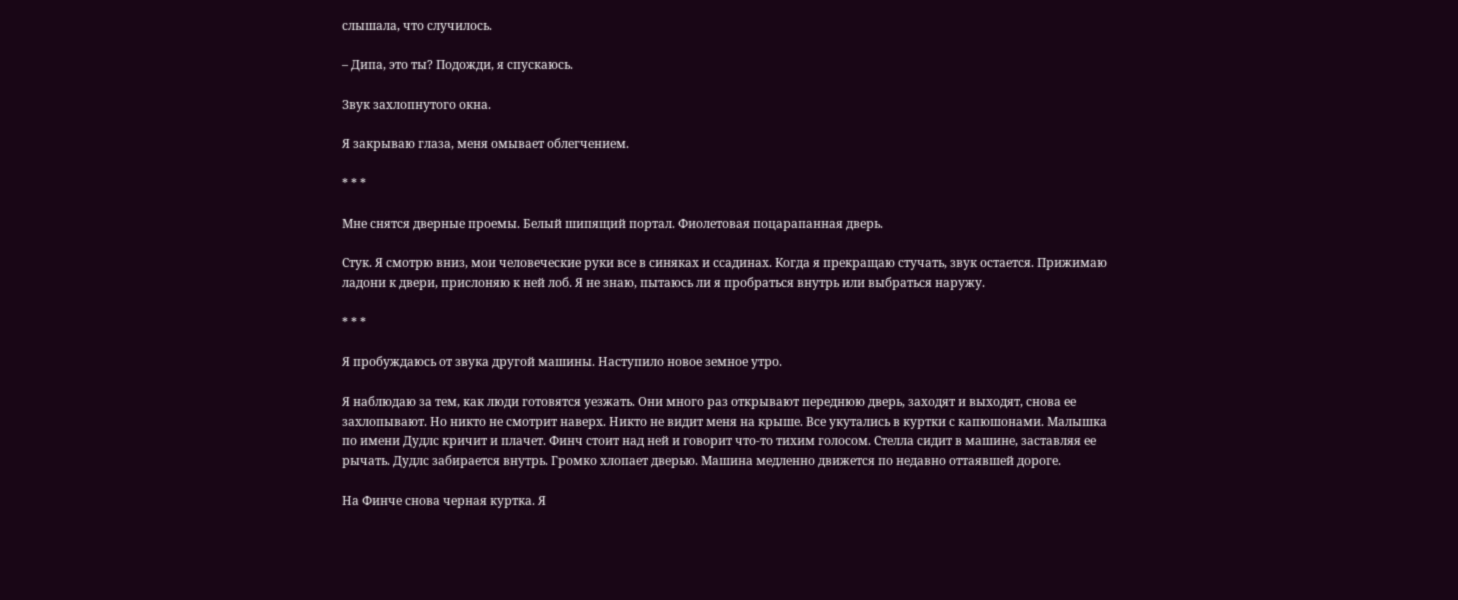слышала, что случилось.

– Дипа, это ты? Подожди, я спускаюсь.

Звук захлопнутого окна.

Я закрываю глаза, меня омывает облегчением.

* * *

Мне снятся дверные проемы. Белый шипящий портал. Фиолетовая поцарапанная дверь.

Стук. Я смотрю вниз, мои человеческие руки все в синяках и ссадинах. Когда я прекращаю стучать, звук остается. Прижимаю ладони к двери, прислоняю к ней лоб. Я не знаю, пытаюсь ли я пробраться внутрь или выбраться наружу.

* * *

Я пробуждаюсь от звука другой машины. Наступило новое земное утро.

Я наблюдаю за тем, как люди готовятся уезжать. Они много раз открывают переднюю дверь, заходят и выходят, снова ее захлопывают. Но никто не смотрит наверх. Никто не видит меня на крыше. Все укутались в куртки с капюшонами. Малышка по имени Дудлс кричит и плачет. Финч стоит над ней и говорит что-то тихим голосом. Стелла сидит в машине, заставляя ее рычать. Дудлс забирается внутрь. Громко хлопает дверью. Машина медленно движется по недавно оттаявшей дороге.

На Финче снова черная куртка. Я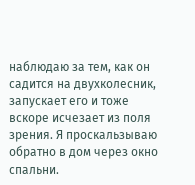наблюдаю за тем, как он садится на двухколесник, запускает его и тоже вскоре исчезает из поля зрения. Я проскальзываю обратно в дом через окно спальни.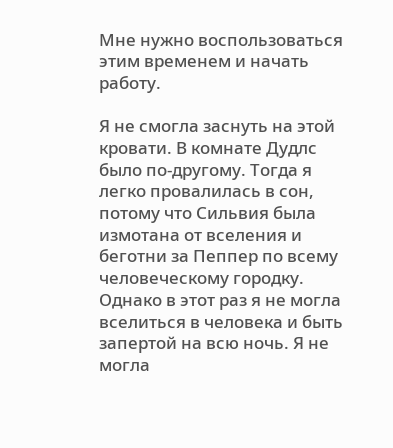Мне нужно воспользоваться этим временем и начать работу.

Я не смогла заснуть на этой кровати. В комнате Дудлс было по-другому. Тогда я легко провалилась в сон, потому что Сильвия была измотана от вселения и беготни за Пеппер по всему человеческому городку. Однако в этот раз я не могла вселиться в человека и быть запертой на всю ночь. Я не могла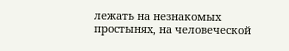лежать на незнакомых простынях, на человеческой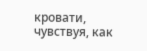кровати, чувствуя, как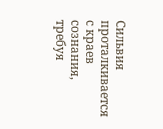Сильвия проталкивается с краев сознания, требуя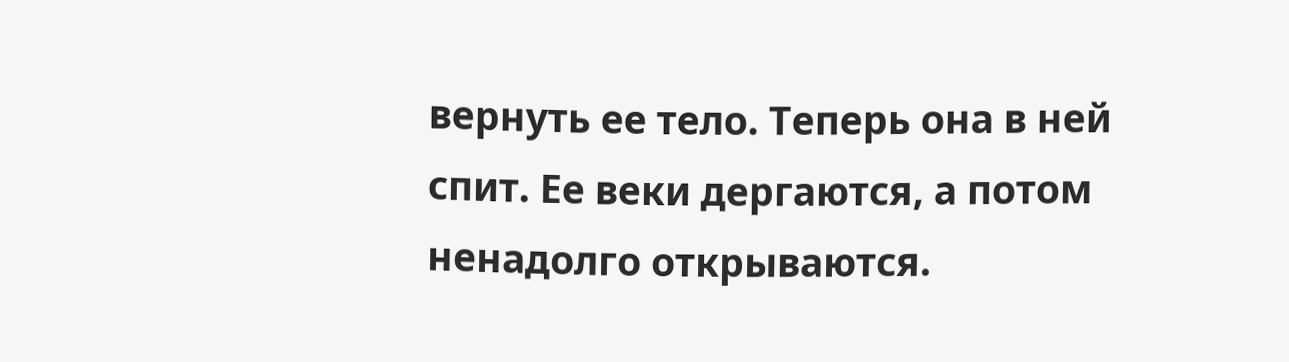вернуть ее тело. Теперь она в ней спит. Ее веки дергаются, а потом ненадолго открываются.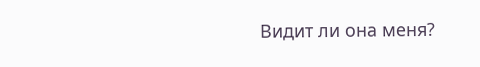Видит ли она меня?